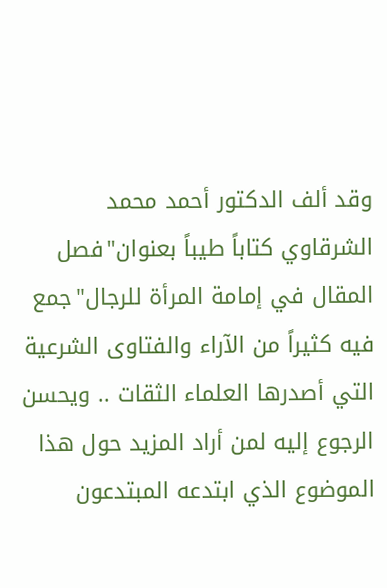وقد ألف الدكتور أحمد محمد الشرقاوي كتاباً طيباً بعنوان"فصل المقال في إمامة المرأة للرجال"جمع فيه كثيراً من الآراء والفتاوى الشرعية التي أصدرها العلماء الثقات .. ويحسن الرجوع إليه لمن أراد المزيد حول هذا الموضوع الذي ابتدعه المبتدعون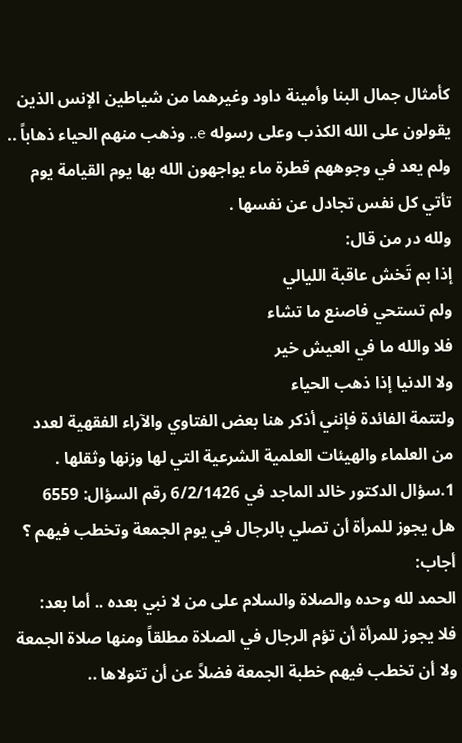كأمثال جمال البنا وأمينة داود وغيرهما من شياطين الإنس الذين يقولون على الله الكذب وعلى رسوله e.. وذهب منهم الحياء ذهاباً .. ولم يعد في وجوههم قطرة ماء يواجهون الله بها يوم القيامة يوم تأتي كل نفس تجادل عن نفسها .
ولله در من قال:
إذا بم تَخش عاقبة الليالي
ولم تستحي فاصنع ما تشاء
فلا والله ما في العيش خير
ولا الدنيا إذا ذهب الحياء
ولتتمة الفائدة فإنني أذكر هنا بعض الفتاوي والآراء الفقهية لعدد من العلماء والهيئات العلمية الشرعية التي لها وزنها وثقلها .
1.سؤال الدكتور خالد الماجد في 6/2/1426 رقم السؤال: 6559
هل يجوز للمرأة أن تصلي بالرجال في يوم الجمعة وتخطب فيهم ؟
أجاب:
الحمد لله وحده والصلاة والسلام على من لا نبي بعده .. أما بعد:
فلا يجوز للمرأة أن تؤم الرجال في الصلاة مطلقاً ومنها صلاة الجمعة ولا أن تخطب فيهم خطبة الجمعة فضلاً عن أن تتولاها ..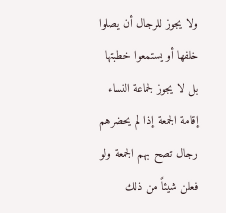ولا يجوز للرجال أن يصلوا خلفها أو يستمعوا خطبتها بل لا يجوز لجماعة النساء إقامة الجمعة إذا لم يحضرهم رجال تصح بهم الجمعة ولو فعلن شيئاً من ذلك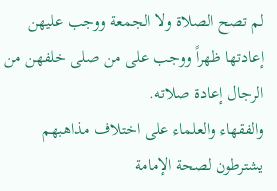لم تصح الصلاة ولا الجمعة ووجب عليهن إعادتها ظهراً ووجب على من صلى خلفهن من الرجال إعادة صلاته.
والفقهاء والعلماء على اختلاف مذاهبهم يشترطون لصحة الإمامة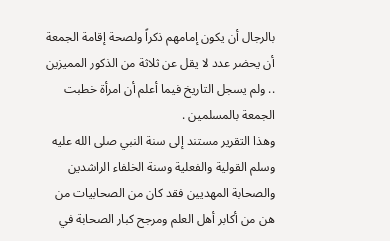بالرجال أن يكون إمامهم ذكراً ولصحة إقامة الجمعة أن يحضر عدد لا يقل عن ثلاثة من الذكور المميزين .. ولم يسجل التاريخ فيما أعلم أن امرأة خطبت الجمعة بالمسلمين .
وهذا التقرير مستند إلى سنة النبي صلى الله عليه وسلم القولية والفعلية وسنة الخلفاء الراشدين والصحابة المهديين فقد كان من الصحابيات من هن من أكابر أهل العلم ومرجح كبار الصحابة في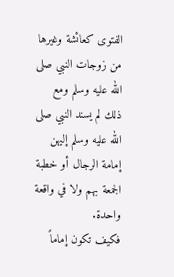الفتوى كعائشة وغيرها من زوجات النبي صلى الله عليه وسلم ومع ذلك لم يسند النبي صلى الله عليه وسلم إليهن إمامة الرجال أو خطبة الجمعة بهم ولا في واقعة واحدة.
فكيف تكون إماماً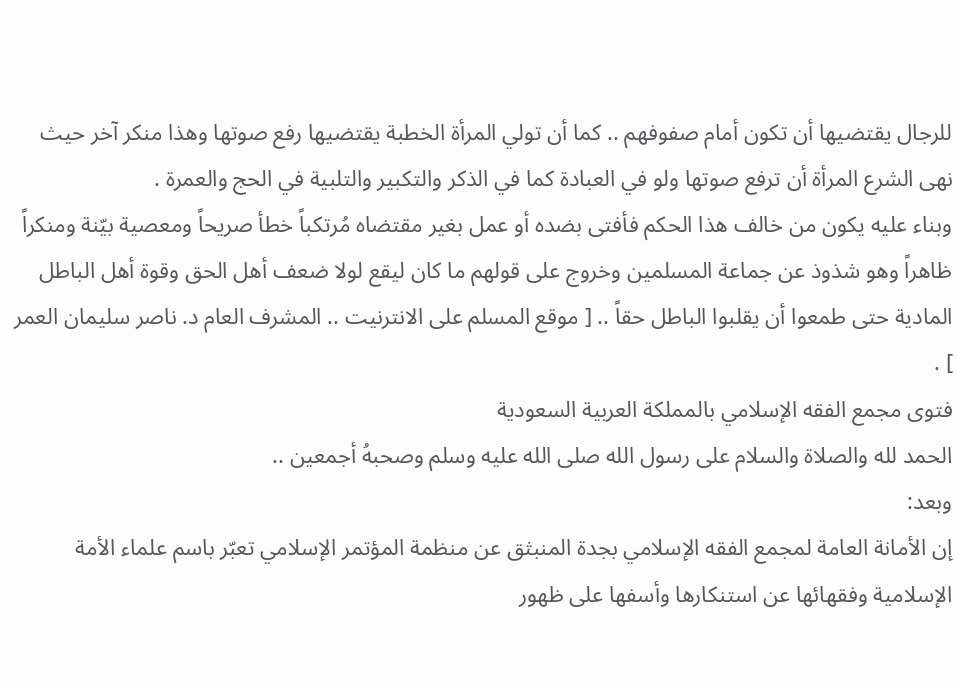للرجال يقتضيها أن تكون أمام صفوفهم .. كما أن تولي المرأة الخطبة يقتضيها رفع صوتها وهذا منكر آخر حيث نهى الشرع المرأة أن ترفع صوتها ولو في العبادة كما في الذكر والتكبير والتلبية في الحج والعمرة .
وبناء عليه يكون من خالف هذا الحكم فأفتى بضده أو عمل بغير مقتضاه مُرتكباً خطأ صريحاً ومعصية بيّنة ومنكراً ظاهراً وهو شذوذ عن جماعة المسلمين وخروج على قولهم ما كان ليقع لولا ضعف أهل الحق وقوة أهل الباطل المادية حتى طمعوا أن يقلبوا الباطل حقاً .. [ موقع المسلم على الانترنيت .. المشرف العام د. ناصر سليمان العمر ] .
فتوى مجمع الفقه الإسلامي بالمملكة العربية السعودية
الحمد لله والصلاة والسلام على رسول الله صلى الله عليه وسلم وصحبهُ أجمعين ..
وبعد:
إن الأمانة العامة لمجمع الفقه الإسلامي بجدة المنبثق عن منظمة المؤتمر الإسلامي تعبّر باسم علماء الأمة الإسلامية وفقهائها عن استنكارها وأسفها على ظهور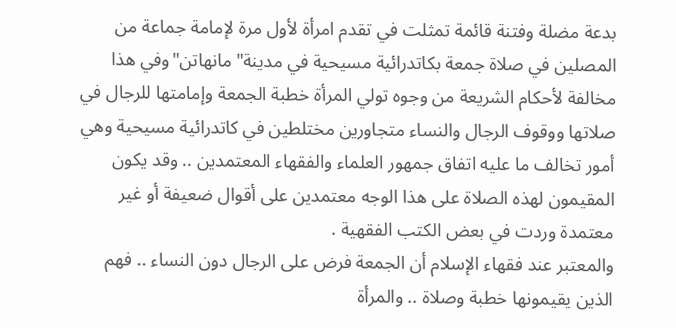بدعة مضلة وفتنة قائمة تمثلت في تقدم امرأة لأول مرة لإمامة جماعة من المصلين في صلاة جمعة بكاتدرائية مسيحية في مدينة"مانهاتن"وفي هذا مخالفة لأحكام الشريعة من وجوه تولي المرأة خطبة الجمعة وإمامتها للرجال في صلاتها ووقوف الرجال والنساء متجاورين مختلطين في كاتدرائية مسيحية وهي أمور تخالف ما عليه اتفاق جمهور العلماء والفقهاء المعتمدين .. وقد يكون المقيمون لهذه الصلاة على هذا الوجه معتمدين على أقوال ضعيفة أو غير معتمدة وردت في بعض الكتب الفقهية .
والمعتبر عند فقهاء الإسلام أن الجمعة فرض على الرجال دون النساء .. فهم الذين يقيمونها خطبة وصلاة .. والمرأة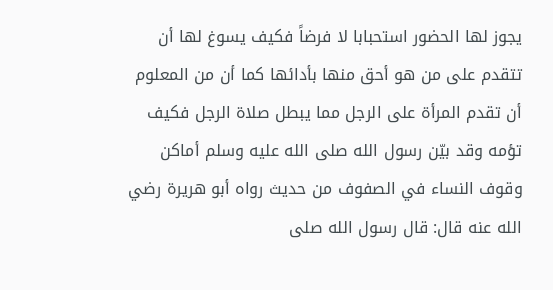يجوز لها الحضور استحبابا لا فرضاً فكيف يسوغ لها أن تتقدم على من هو أحق منها بأدائها كما أن من المعلوم أن تقدم المرأة على الرجل مما يبطل صلاة الرجل فكيف تؤمه وقد بيّن رسول الله صلى الله عليه وسلم أماكن وقوف النساء في الصفوف من حديث رواه أبو هريرة رضي الله عنه قال: قال رسول الله صلى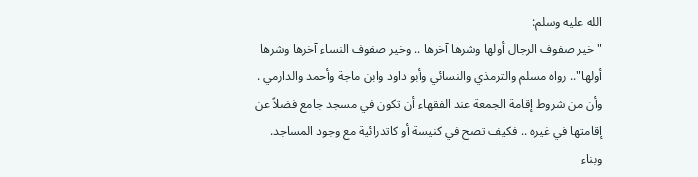الله عليه وسلم:
"خير صفوف الرجال أولها وشرها آخرها .. وخير صفوف النساء آخرها وشرها أولها".. رواه مسلم والترمذي والنسائي وأبو داود وابن ماجة وأحمد والدارمي .
وأن من شروط إقامة الجمعة عند الفقهاء أن تكون في مسجد جامع فضلاً عن إقامتها في غيره .. فكيف تصح في كنيسة أو كاتدرائية مع وجود المساجد.
وبناء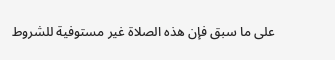على ما سبق فإن هذه الصلاة غير مستوفية للشروط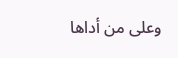وعلى من أداها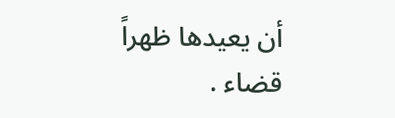أن يعيدها ظهراً قضاء .